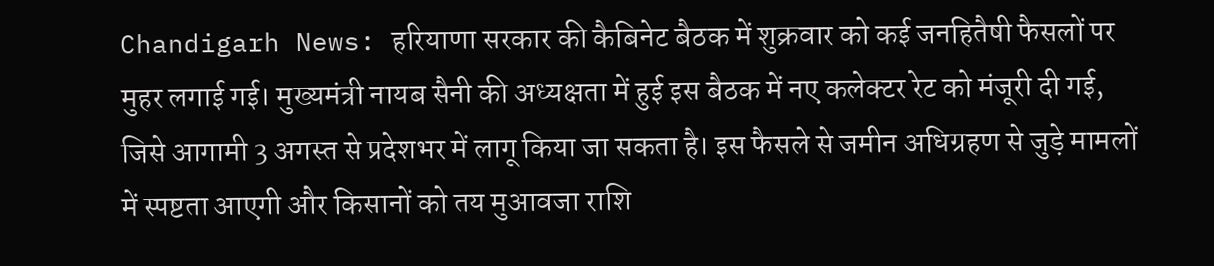Chandigarh News: हरियाणा सरकार की कैबिनेट बैठक में शुक्रवार को कई जनहितैषी फैसलों पर मुहर लगाई गई। मुख्यमंत्री नायब सैनी की अध्यक्षता में हुई इस बैठक में नए कलेक्टर रेट को मंजूरी दी गई, जिसे आगामी 3 अगस्त से प्रदेशभर में लागू किया जा सकता है। इस फैसले से जमीन अधिग्रहण से जुड़े मामलों में स्पष्टता आएगी और किसानों को तय मुआवजा राशि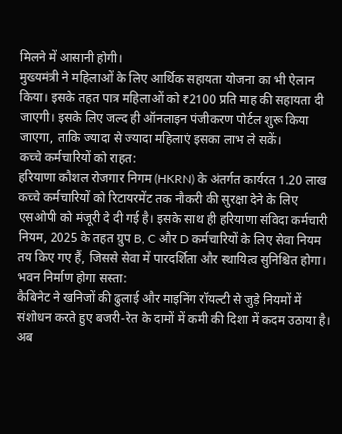मिलने में आसानी होगी।
मुख्यमंत्री ने महिलाओं के लिए आर्थिक सहायता योजना का भी ऐलान किया। इसके तहत पात्र महिलाओं को ₹2100 प्रति माह की सहायता दी जाएगी। इसके लिए जल्द ही ऑनलाइन पंजीकरण पोर्टल शुरू किया जाएगा, ताकि ज्यादा से ज्यादा महिलाएं इसका लाभ ले सकें।
कच्चे कर्मचारियों को राहत:
हरियाणा कौशल रोजगार निगम (HKRN) के अंतर्गत कार्यरत 1.20 लाख कच्चे कर्मचारियों को रिटायरमेंट तक नौकरी की सुरक्षा देने के लिए एसओपी को मंजूरी दे दी गई है। इसके साथ ही हरियाणा संविदा कर्मचारी नियम, 2025 के तहत ग्रुप B, C और D कर्मचारियों के लिए सेवा नियम तय किए गए हैं, जिससे सेवा में पारदर्शिता और स्थायित्व सुनिश्चित होगा।
भवन निर्माण होगा सस्ता:
कैबिनेट ने खनिजों की ढुलाई और माइनिंग रॉयल्टी से जुड़े नियमों में संशोधन करते हुए बजरी-रेत के दामों में कमी की दिशा में कदम उठाया है। अब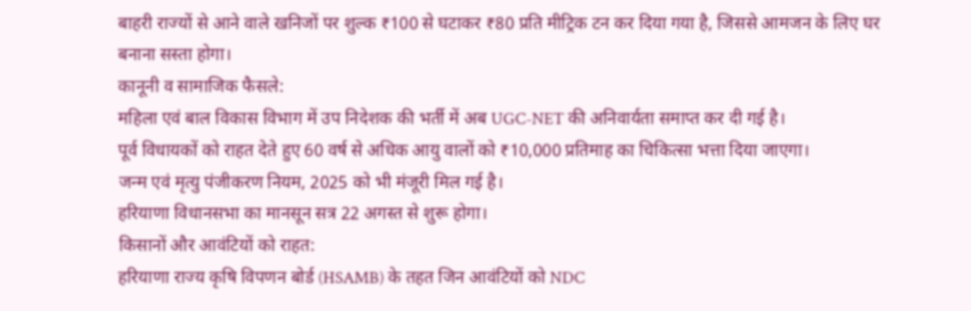बाहरी राज्यों से आने वाले खनिजों पर शुल्क ₹100 से घटाकर ₹80 प्रति मीट्रिक टन कर दिया गया है, जिससे आमजन के लिए घर बनाना सस्ता होगा।
कानूनी व सामाजिक फैसले:
महिला एवं बाल विकास विभाग में उप निदेशक की भर्ती में अब UGC-NET की अनिवार्यता समाप्त कर दी गई है।
पूर्व विधायकों को राहत देते हुए 60 वर्ष से अधिक आयु वालों को ₹10,000 प्रतिमाह का चिकित्सा भत्ता दिया जाएगा।
जन्म एवं मृत्यु पंजीकरण नियम, 2025 को भी मंजूरी मिल गई है।
हरियाणा विधानसभा का मानसून सत्र 22 अगस्त से शुरू होगा।
किसानों और आवंटियों को राहत:
हरियाणा राज्य कृषि विपणन बोर्ड (HSAMB) के तहत जिन आवंटियों को NDC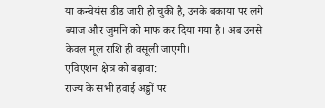या कन्वेयंस डीड जारी हो चुकी है, उनके बकाया पर लगे ब्याज और जुर्माने को माफ कर दिया गया है। अब उनसे केवल मूल राशि ही वसूली जाएगी।
एविएशन क्षेत्र को बढ़ावा:
राज्य के सभी हवाई अड्डों पर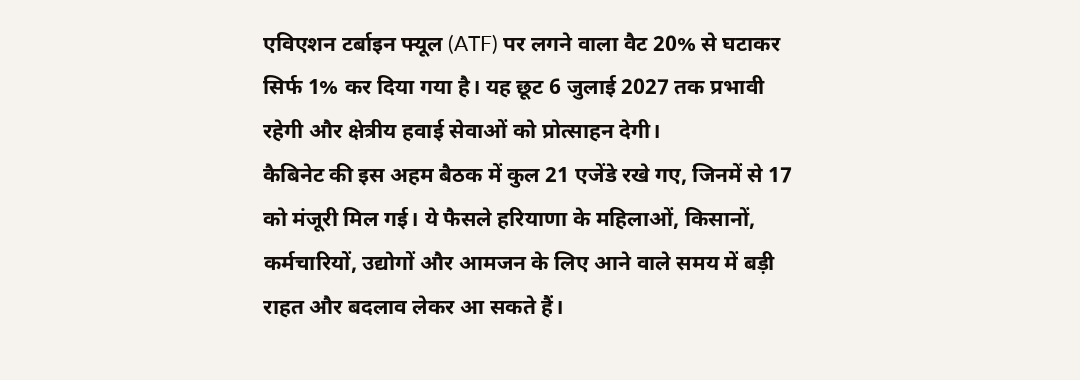एविएशन टर्बाइन फ्यूल (ATF) पर लगने वाला वैट 20% से घटाकर सिर्फ 1% कर दिया गया है। यह छूट 6 जुलाई 2027 तक प्रभावी रहेगी और क्षेत्रीय हवाई सेवाओं को प्रोत्साहन देगी।
कैबिनेट की इस अहम बैठक में कुल 21 एजेंडे रखे गए, जिनमें से 17 को मंजूरी मिल गई। ये फैसले हरियाणा के महिलाओं, किसानों, कर्मचारियों, उद्योगों और आमजन के लिए आने वाले समय में बड़ी राहत और बदलाव लेकर आ सकते हैं।